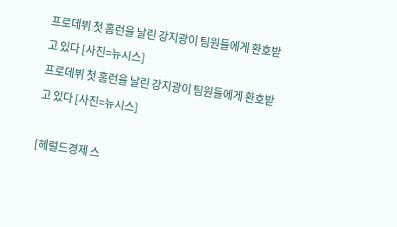프로데뷔 첫 홈런을 날린 강지광이 팀원들에게 환호받고 있다 [사진=뉴시스]
프로데뷔 첫 홈런을 날린 강지광이 팀원들에게 환호받고 있다 [사진=뉴시스]

[헤럴드경제 스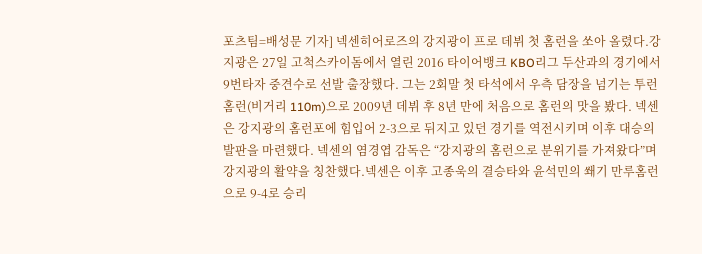포츠팀=배성문 기자] 넥센히어로즈의 강지광이 프로 데뷔 첫 홈런을 쏘아 올렸다.강지광은 27일 고척스카이돔에서 열린 2016 타이어뱅크 KBO리그 두산과의 경기에서 9번타자 중견수로 선발 출장했다. 그는 2회말 첫 타석에서 우측 담장을 넘기는 투런 홈런(비거리 110m)으로 2009년 데뷔 후 8년 만에 처음으로 홈런의 맛을 봤다. 넥센은 강지광의 홈런포에 힘입어 2-3으로 뒤지고 있던 경기를 역전시키며 이후 대승의 발판을 마련했다. 넥센의 염경엽 감독은 “강지광의 홈런으로 분위기를 가져왔다”며 강지광의 활약을 칭찬했다.넥센은 이후 고종욱의 결승타와 윤석민의 쐐기 만루홈런으로 9-4로 승리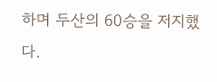하며 두산의 60승을 저지했다.